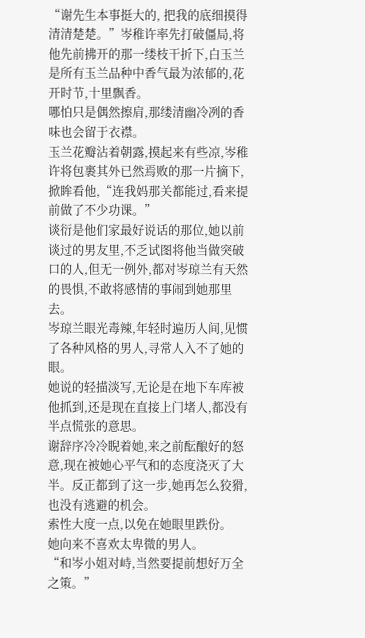“谢先生本事挺大的, 把我的底细摸得清清楚楚。”岑稚许率先打破僵局,将他先前拂开的那一缕枝干折下,白玉兰是所有玉兰品种中香气最为浓郁的,花开时节,十里飘香。
哪怕只是偶然擦肩,那缕清幽冷冽的香味也会留于衣襟。
玉兰花瓣沾着朝露,摸起来有些凉,岑稚许将包裹其外已然焉败的那一片摘下,掀眸看他,“连我妈那关都能过,看来提前做了不少功课。”
谈衍是他们家最好说话的那位,她以前谈过的男友里,不乏试图将他当做突破口的人,但无一例外,都对岑琼兰有天然的畏惧,不敢将感情的事闹到她那里去。
岑琼兰眼光毒辣,年轻时遍历人间,见惯了各种风格的男人,寻常人入不了她的眼。
她说的轻描淡写,无论是在地下车库被他抓到,还是现在直接上门堵人,都没有半点慌张的意思。
谢辞序冷冷睨着她,来之前酝酿好的怒意,现在被她心平气和的态度浇灭了大半。反正都到了这一步,她再怎么狡猾,也没有逃避的机会。
索性大度一点,以免在她眼里跌份。
她向来不喜欢太卑微的男人。
“和岑小姐对峙,当然要提前想好万全之策。”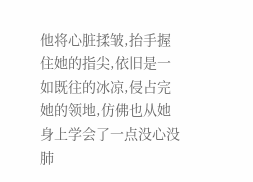他将心脏揉皱,抬手握住她的指尖,依旧是一如既往的冰凉,侵占完她的领地,仿佛也从她身上学会了一点没心没肺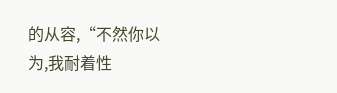的从容,“不然你以为,我耐着性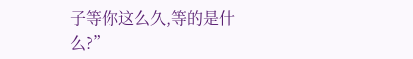子等你这么久,等的是什么?”